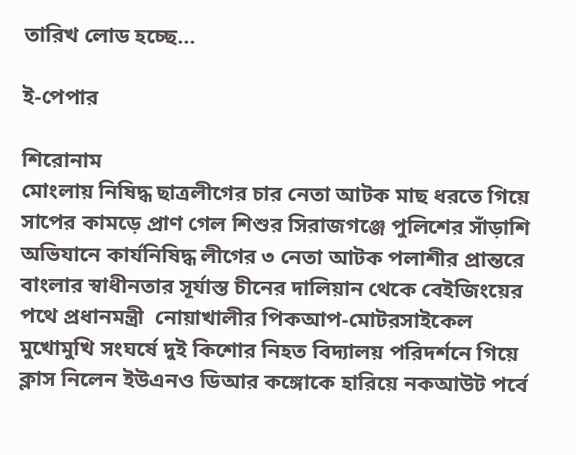তারিখ লোড হচ্ছে...

ই-পেপার

শিরোনাম
মোংলায় নিষিদ্ধ ছাত্রলীগের চার নেতা আটক মাছ ধরতে গিয়ে সাপের কামড়ে প্রাণ গেল শিশুর সিরাজগঞ্জে পুলিশের সাঁড়াশি অভিযানে কার্যনিষিদ্ধ লীগের ৩ নেতা আটক পলাশীর প্রান্তরে বাংলার স্বাধীনতার সূর্যাস্ত চীনের দালিয়ান থেকে বেইজিংয়ের পথে প্রধানমন্ত্রী  নোয়াখালীর পিকআপ-মোটরসাইকেল মুখোমুখি সংঘর্ষে দুই কিশোর নিহত বিদ্যালয় পরিদর্শনে গিয়ে ক্লাস নিলেন ইউএনও ডিআর কঙ্গোকে হারিয়ে নকআউট পর্বে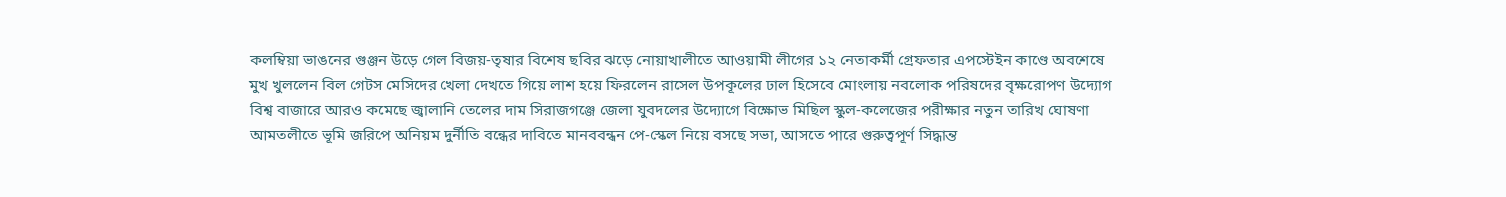কলম্বিয়া ভাঙনের গুঞ্জন উড়ে গেল বিজয়-তৃষার বিশেষ ছবির ঝড়ে নোয়াখালীতে আওয়ামী লীগের ১২ নেতাকর্মী গ্রেফতার এপস্টেইন কাণ্ডে অবশেষে মুখ খুললেন বিল গেটস মেসিদের খেলা দেখতে গিয়ে লাশ হয়ে ফিরলেন রাসেল উপকূলের ঢাল হিসেবে মোংলায় নবলোক পরিষদের বৃক্ষরোপণ উদ্যোগ বিশ্ব বাজারে আরও কমেছে জ্বালানি তেলের দাম সিরাজগঞ্জে জেলা যুবদলের উদ্যোগে বিক্ষোভ মিছিল স্কুল-কলেজের পরীক্ষার নতুন তারিখ ঘোষণা আমতলীতে ভূমি জরিপে অনিয়ম দুর্নীতি বন্ধের দাবিতে মানববন্ধন পে-স্কেল নিয়ে বসছে সভা, আসতে পারে গুরুত্বপূর্ণ সিদ্ধান্ত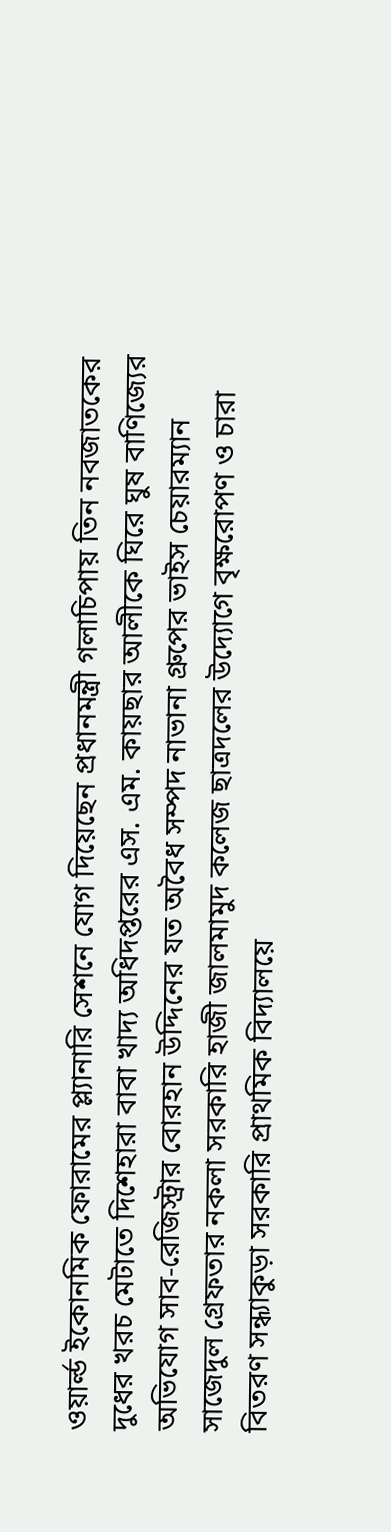ওয়ার্ল্ড ইকোনমিক ফোরামের প্ল্যানারি সেশনে যোগ দিয়েছেন প্রধানমন্ত্রী গলাচিপায় তিন নবজাতকের দুধের খরচ মেটাতে দিশেহারা বাবা খাদ্য অধিদপ্তরের এস. এম. কায়ছার আলীকে ঘিরে ঘুষ বাণিজ্যের অভিযোগ সাব-রেজিস্ট্রার বোরহান উদ্দিনের যত অবৈধ সম্পদ নাভানা গ্রুপের ভাইস চেয়ারম্যান সাজেদুল গ্রেফতার নকলা সরকারি হাজী জালমামুদ কলেজ ছাত্রদলের উদ্যোগে বৃক্ষরোপণ ও চারা বিতরণ সন্ধ্যাকুড়া সরকারি প্রাথমিক বিদ্যালয়ে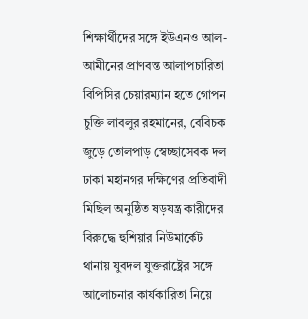শিক্ষার্থীদের সঙ্গে ইউএনও আল-আমীনের প্রাণবন্ত আলাপচারিতা বিপিসির চেয়ারম্যান হতে গোপন চুক্তি লাবলুর রহমানের, বেবিচক জুড়ে তোলপাড় স্বেচ্ছাসেবক দল ঢাকা মহানগর দক্ষিণের প্রতিবাদী মিছিল অনুষ্ঠিত ষড়যন্ত্র কারীদের বিরুদ্ধে হুশিয়ার নিউমার্কেট থানায় যুবদল যুক্তরাষ্ট্রের সঙ্গে আলোচনার কার্যকারিতা নিয়ে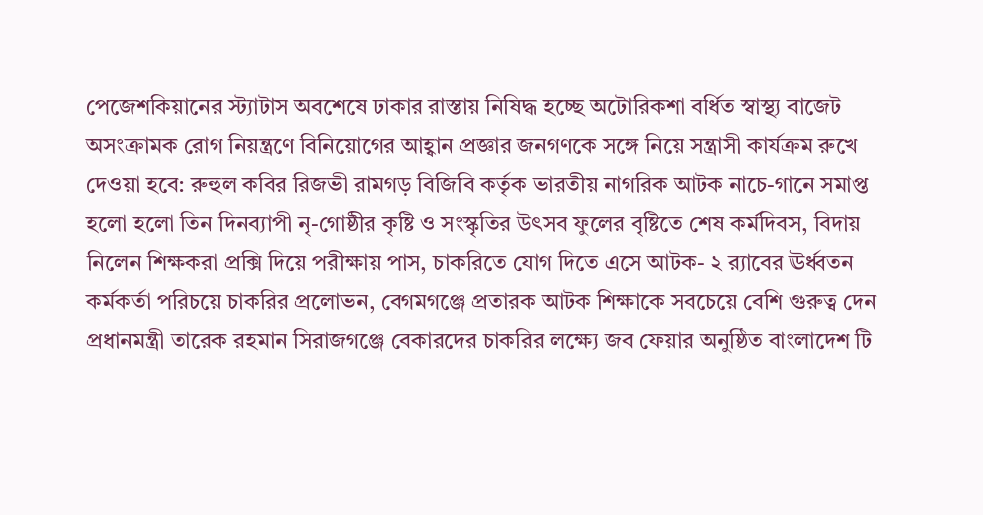পেজেশকিয়ানের স্ট্যাটাস অবশেষে ঢাকার রাস্তায় নিষিদ্ধ হচ্ছে অটোরিকশা বর্ধিত স্বাস্থ্য বাজেট অসংক্রামক রোগ নিয়ন্ত্রণে বিনিয়োগের আহ্বান প্রজ্ঞার জনগণকে সঙ্গে নিয়ে সন্ত্রাসী কার্যক্রম রুখে দেওয়া হবে: রুহুল কবির রিজভী রামগড় বিজিবি কর্তৃক ভারতীয় নাগরিক আটক নাচে-গানে সমাপ্ত হলো হলো তিন দিনব্যাপী নৃ-গোষ্ঠীর কৃষ্টি ও সংস্কৃতির উৎসব ফুলের বৃষ্টিতে শেষ কর্মদিবস, বিদায় নিলেন শিক্ষকরা প্রক্সি দিয়ে পরীক্ষায় পাস, চাকরিতে যোগ দিতে এসে আটক- ২ র‍্যাবের ঊর্ধ্বতন কর্মকর্তা পরিচয়ে চাকরির প্রলোভন, বেগমগঞ্জে প্রতারক আটক শিক্ষাকে সবচেয়ে বেশি গুরুত্ব দেন প্রধানমন্ত্রী তারেক রহমান সিরাজগঞ্জে বেকারদের চাকরির লক্ষ্যে জব ফেয়ার অনুষ্ঠিত বাংলাদেশ টি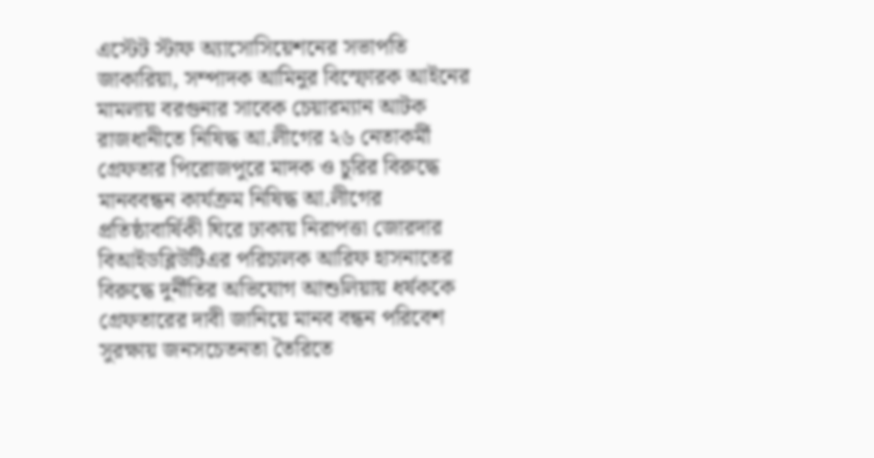এস্টেট স্টাফ অ্যাসোসিয়েশনের সভাপতি জাকারিয়া, সম্পাদক আমিনুর বিস্ফোরক আইনের মামলায় বরগুনার সাবেক চেয়ারম্যান আটক রাজধানীতে নিষিদ্ধ আ.লীগের ২৬ নেতাকর্মী গ্রেফতার পিরোজপুরে মাদক ও চুরির বিরুদ্ধে মানববন্ধন কার্যক্রম নিষিদ্ধ আ.লীগের প্রতিষ্ঠাবার্ষিকী ঘিরে ঢাকায় নিরাপত্তা জোরদার বিআইডব্লিউটিএর পরিচালক আরিফ হাসনাতের বিরুদ্ধে দুর্নীতির অভিযোগ আশুলিয়ায় ধর্ষককে গ্রেফতারের দাবী জানিয়ে মানব বন্ধন পরিবেশ সুরক্ষায় জনসচেতনতা তৈরিতে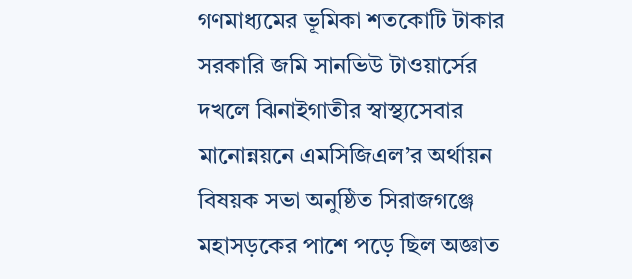গণমাধ্যমের ভূমিকা শতকোটি টাকার সরকারি জমি সানভিউ টাওয়ার্সের দখলে ঝিনাইগাতীর স্বাস্থ্যসেবার মানোন্নয়নে এমসিজিএল’র অর্থায়ন বিষয়ক সভা অনুষ্ঠিত সিরাজগঞ্জে মহাসড়কের পাশে পড়ে ছিল অজ্ঞাত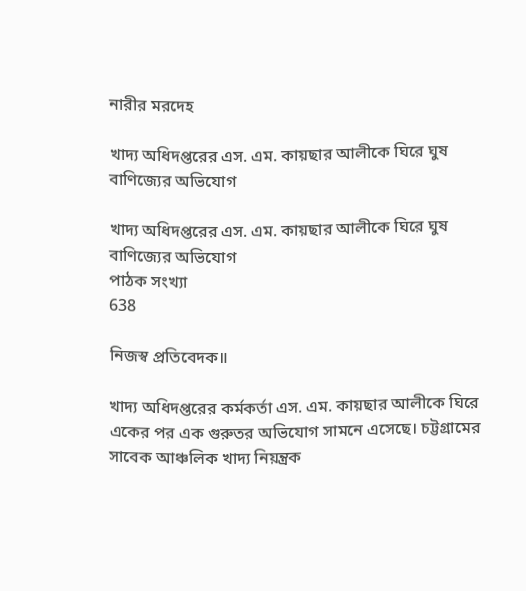নারীর মরদেহ

খাদ্য অধিদপ্তরের এস. এম. কায়ছার আলীকে ঘিরে ঘুষ বাণিজ্যের অভিযোগ

খাদ্য অধিদপ্তরের এস. এম. কায়ছার আলীকে ঘিরে ঘুষ বাণিজ্যের অভিযোগ
পাঠক সংখ্যা
638

নিজস্ব প্রতিবেদক॥

খাদ্য অধিদপ্তরের কর্মকর্তা এস. এম. কায়ছার আলীকে ঘিরে একের পর এক গুরুতর অভিযোগ সামনে এসেছে। চট্টগ্রামের সাবেক আঞ্চলিক খাদ্য নিয়ন্ত্রক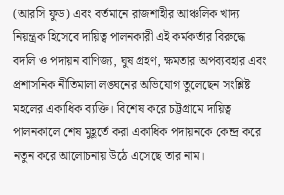(আরসি ফুড) এবং বর্তমানে রাজশাহীর আঞ্চলিক খাদ্য নিয়ন্ত্রক হিসেবে দায়িত্ব পালনকারী এই কর্মকর্তার বিরুদ্ধে বদলি ও পদায়ন বাণিজ্য, ঘুষ গ্রহণ, ক্ষমতার অপব্যবহার এবং প্রশাসনিক নীতিমালা লঙ্ঘনের অভিযোগ তুলেছেন সংশ্লিষ্ট মহলের একাধিক ব্যক্তি। বিশেষ করে চট্টগ্রামে দায়িত্ব পালনকালে শেষ মুহূর্তে করা একাধিক পদায়নকে কেন্দ্র করে নতুন করে আলোচনায় উঠে এসেছে তার নাম।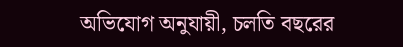অভিযোগ অনুযায়ী, চলতি বছরের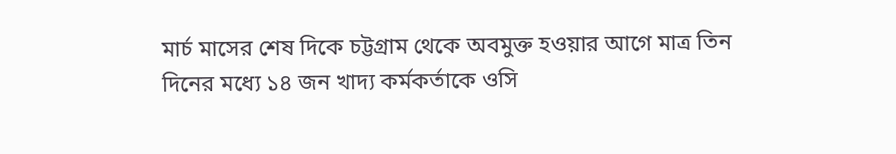মার্চ মাসের শেষ দিকে চট্টগ্রাম থেকে অবমুক্ত হওয়ার আগে মাত্র তিন দিনের মধ্যে ১৪ জন খাদ্য কর্মকর্তাকে ওসি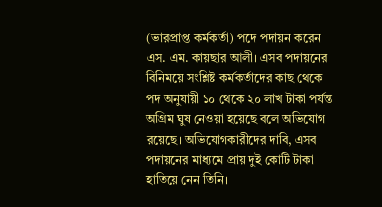(ভারপ্রাপ্ত কর্মকর্তা) পদে পদায়ন করেন এস. এম. কায়ছার আলী। এসব পদায়নের বিনিময়ে সংশ্লিষ্ট কর্মকর্তাদের কাছ থেকে পদ অনুযায়ী ১০ থেকে ২০ লাখ টাকা পর্যন্ত অগ্রিম ঘুষ নেওয়া হয়েছে বলে অভিযোগ রয়েছে। অভিযোগকারীদের দাবি, এসব পদায়নের মাধ্যমে প্রায় দুই কোটি টাকা হাতিয়ে নেন তিনি।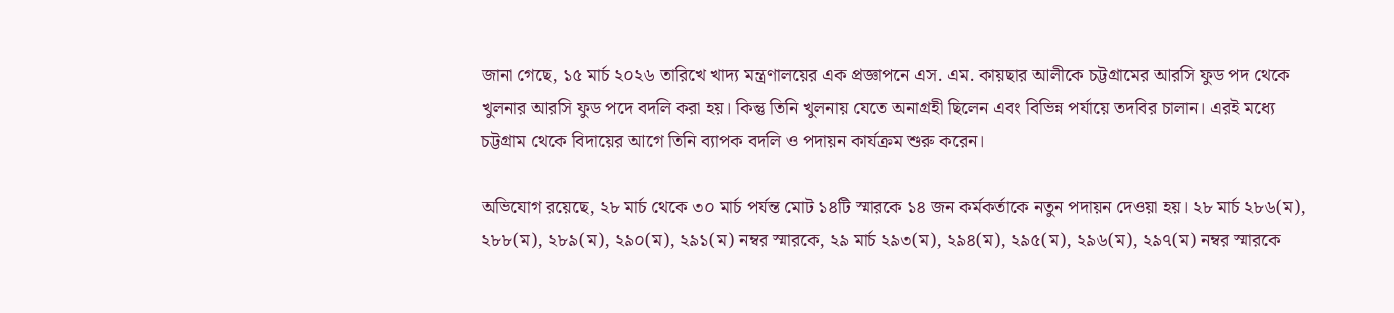জানা গেছে, ১৫ মার্চ ২০২৬ তারিখে খাদ্য মন্ত্রণালয়ের এক প্রজ্ঞাপনে এস. এম. কায়ছার আলীকে চট্টগ্রামের আরসি ফুড পদ থেকে খুলনার আরসি ফুড পদে বদলি করা হয়। কিন্তু তিনি খুলনায় যেতে অনাগ্রহী ছিলেন এবং বিভিন্ন পর্যায়ে তদবির চালান। এরই মধ্যে চট্টগ্রাম থেকে বিদায়ের আগে তিনি ব্যাপক বদলি ও পদায়ন কার্যক্রম শুরু করেন।

অভিযোগ রয়েছে, ২৮ মার্চ থেকে ৩০ মার্চ পর্যন্ত মোট ১৪টি স্মারকে ১৪ জন কর্মকর্তাকে নতুন পদায়ন দেওয়া হয়। ২৮ মার্চ ২৮৬(ম), ২৮৮(ম), ২৮৯(ম), ২৯০(ম), ২৯১(ম) নম্বর স্মারকে, ২৯ মার্চ ২৯৩(ম), ২৯৪(ম), ২৯৫(ম), ২৯৬(ম), ২৯৭(ম) নম্বর স্মারকে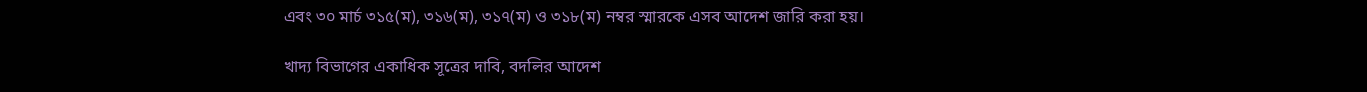এবং ৩০ মার্চ ৩১৫(ম), ৩১৬(ম), ৩১৭(ম) ও ৩১৮(ম) নম্বর স্মারকে এসব আদেশ জারি করা হয়।

খাদ্য বিভাগের একাধিক সূত্রের দাবি, বদলির আদেশ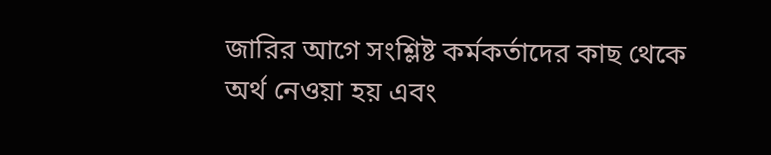জারির আগে সংশ্লিষ্ট কর্মকর্তাদের কাছ থেকে অর্থ নেওয়া হয় এবং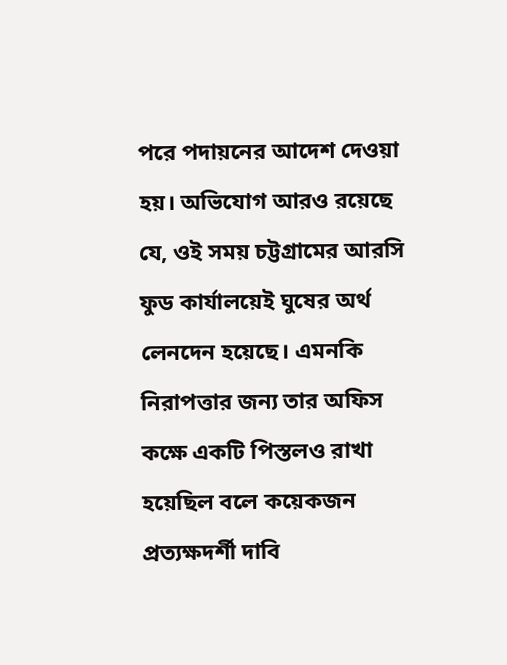পরে পদায়নের আদেশ দেওয়া হয়। অভিযোগ আরও রয়েছে যে, ওই সময় চট্টগ্রামের আরসি ফুড কার্যালয়েই ঘুষের অর্থ লেনদেন হয়েছে। এমনকি নিরাপত্তার জন্য তার অফিস কক্ষে একটি পিস্তলও রাখা হয়েছিল বলে কয়েকজন প্রত্যক্ষদর্শী দাবি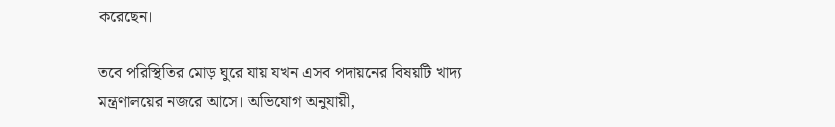করেছেন।

তবে পরিস্থিতির মোড় ঘুরে যায় যখন এসব পদায়নের বিষয়টি খাদ্য মন্ত্রণালয়ের নজরে আসে। অভিযোগ অনুযায়ী,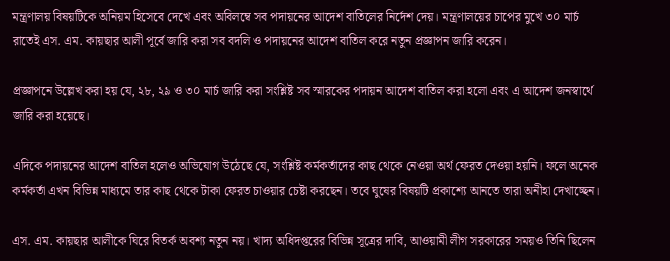মন্ত্রণালয় বিষয়টিকে অনিয়ম হিসেবে দেখে এবং অবিলম্বে সব পদায়নের আদেশ বাতিলের নির্দেশ দেয়। মন্ত্রণালয়ের চাপের মুখে ৩০ মার্চ রাতেই এস. এম. কায়ছার আলী পূর্বে জারি করা সব বদলি ও পদায়নের আদেশ বাতিল করে নতুন প্রজ্ঞাপন জারি করেন।

প্রজ্ঞাপনে উল্লেখ করা হয় যে, ২৮, ২৯ ও ৩০ মার্চ জারি করা সংশ্লিষ্ট সব স্মারকের পদায়ন আদেশ বাতিল করা হলো এবং এ আদেশ জনস্বার্থে জারি করা হয়েছে।

এদিকে পদায়নের আদেশ বাতিল হলেও অভিযোগ উঠেছে যে, সংশ্লিষ্ট কর্মকর্তাদের কাছ থেকে নেওয়া অর্থ ফেরত দেওয়া হয়নি। ফলে অনেক কর্মকর্তা এখন বিভিন্ন মাধ্যমে তার কাছ থেকে টাকা ফেরত চাওয়ার চেষ্টা করছেন। তবে ঘুষের বিষয়টি প্রকাশ্যে আনতে তারা অনীহা দেখাচ্ছেন।

এস. এম. কায়ছার আলীকে ঘিরে বিতর্ক অবশ্য নতুন নয়। খাদ্য অধিদপ্তরের বিভিন্ন সূত্রের দাবি, আওয়ামী লীগ সরকারের সময়ও তিনি ছিলেন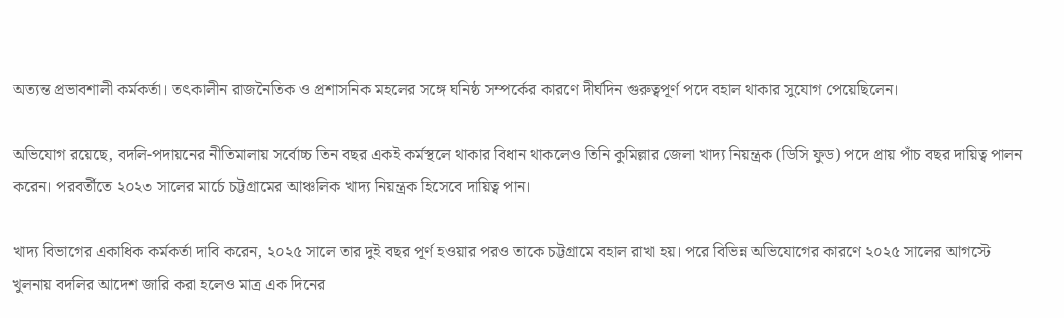অত্যন্ত প্রভাবশালী কর্মকর্তা। তৎকালীন রাজনৈতিক ও প্রশাসনিক মহলের সঙ্গে ঘনিষ্ঠ সম্পর্কের কারণে দীর্ঘদিন গুরুত্বপূর্ণ পদে বহাল থাকার সুযোগ পেয়েছিলেন।

অভিযোগ রয়েছে, বদলি-পদায়নের নীতিমালায় সর্বোচ্চ তিন বছর একই কর্মস্থলে থাকার বিধান থাকলেও তিনি কুমিল্লার জেলা খাদ্য নিয়ন্ত্রক (ডিসি ফুড) পদে প্রায় পাঁচ বছর দায়িত্ব পালন করেন। পরবর্তীতে ২০২৩ সালের মার্চে চট্টগ্রামের আঞ্চলিক খাদ্য নিয়ন্ত্রক হিসেবে দায়িত্ব পান।

খাদ্য বিভাগের একাধিক কর্মকর্তা দাবি করেন, ২০২৫ সালে তার দুই বছর পূর্ণ হওয়ার পরও তাকে চট্টগ্রামে বহাল রাখা হয়। পরে বিভিন্ন অভিযোগের কারণে ২০২৫ সালের আগস্টে খুলনায় বদলির আদেশ জারি করা হলেও মাত্র এক দিনের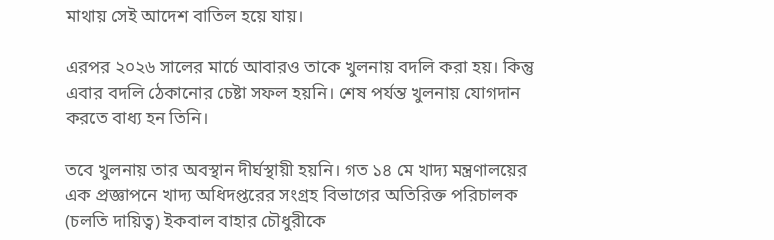মাথায় সেই আদেশ বাতিল হয়ে যায়।

এরপর ২০২৬ সালের মার্চে আবারও তাকে খুলনায় বদলি করা হয়। কিন্তু এবার বদলি ঠেকানোর চেষ্টা সফল হয়নি। শেষ পর্যন্ত খুলনায় যোগদান করতে বাধ্য হন তিনি।

তবে খুলনায় তার অবস্থান দীর্ঘস্থায়ী হয়নি। গত ১৪ মে খাদ্য মন্ত্রণালয়ের এক প্রজ্ঞাপনে খাদ্য অধিদপ্তরের সংগ্রহ বিভাগের অতিরিক্ত পরিচালক (চলতি দায়িত্ব) ইকবাল বাহার চৌধুরীকে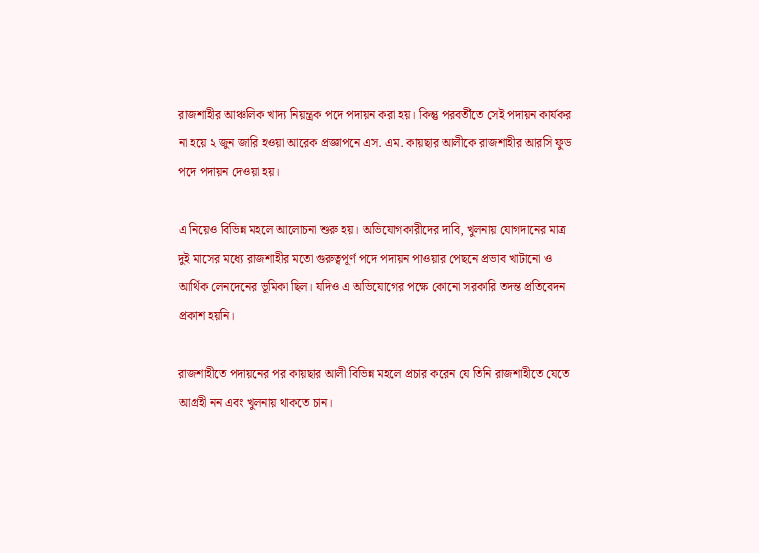রাজশাহীর আঞ্চলিক খাদ্য নিয়ন্ত্রক পদে পদায়ন করা হয়। কিন্তু পরবর্তীতে সেই পদায়ন কার্যকর না হয়ে ২ জুন জারি হওয়া আরেক প্রজ্ঞাপনে এস. এম. কায়ছার আলীকে রাজশাহীর আরসি ফুড পদে পদায়ন দেওয়া হয়।

এ নিয়েও বিভিন্ন মহলে আলোচনা শুরু হয়। অভিযোগকারীদের দাবি, খুলনায় যোগদানের মাত্র দুই মাসের মধ্যে রাজশাহীর মতো গুরুত্বপূর্ণ পদে পদায়ন পাওয়ার পেছনে প্রভাব খাটানো ও আর্থিক লেনদেনের ভূমিকা ছিল। যদিও এ অভিযোগের পক্ষে কোনো সরকারি তদন্ত প্রতিবেদন প্রকাশ হয়নি।

রাজশাহীতে পদায়নের পর কায়ছার আলী বিভিন্ন মহলে প্রচার করেন যে তিনি রাজশাহীতে যেতে আগ্রহী নন এবং খুলনায় থাকতে চান।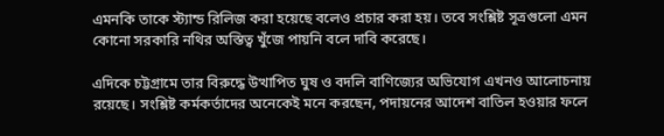এমনকি তাকে স্ট্যান্ড রিলিজ করা হয়েছে বলেও প্রচার করা হয়। তবে সংশ্লিষ্ট সূত্রগুলো এমন কোনো সরকারি নথির অস্তিত্ব খুঁজে পায়নি বলে দাবি করেছে।

এদিকে চট্টগ্রামে তার বিরুদ্ধে উত্থাপিত ঘুষ ও বদলি বাণিজ্যের অভিযোগ এখনও আলোচনায় রয়েছে। সংশ্লিষ্ট কর্মকর্তাদের অনেকেই মনে করছেন, পদায়নের আদেশ বাতিল হওয়ার ফলে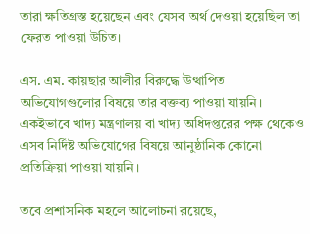তারা ক্ষতিগ্রস্ত হয়েছেন এবং যেসব অর্থ দেওয়া হয়েছিল তা ফেরত পাওয়া উচিত।

এস. এম. কায়ছার আলীর বিরুদ্ধে উত্থাপিত অভিযোগগুলোর বিষয়ে তার বক্তব্য পাওয়া যায়নি। একইভাবে খাদ্য মন্ত্রণালয় বা খাদ্য অধিদপ্তরের পক্ষ থেকেও এসব নির্দিষ্ট অভিযোগের বিষয়ে আনুষ্ঠানিক কোনো প্রতিক্রিয়া পাওয়া যায়নি।

তবে প্রশাসনিক মহলে আলোচনা রয়েছে,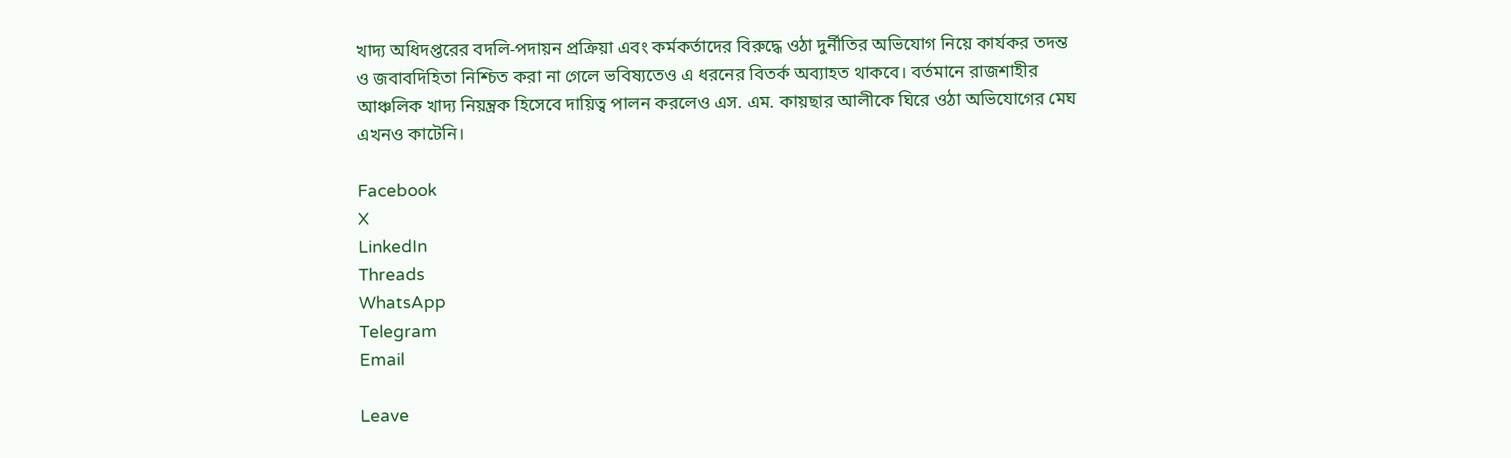খাদ্য অধিদপ্তরের বদলি-পদায়ন প্রক্রিয়া এবং কর্মকর্তাদের বিরুদ্ধে ওঠা দুর্নীতির অভিযোগ নিয়ে কার্যকর তদন্ত ও জবাবদিহিতা নিশ্চিত করা না গেলে ভবিষ্যতেও এ ধরনের বিতর্ক অব্যাহত থাকবে। বর্তমানে রাজশাহীর আঞ্চলিক খাদ্য নিয়ন্ত্রক হিসেবে দায়িত্ব পালন করলেও এস. এম. কায়ছার আলীকে ঘিরে ওঠা অভিযোগের মেঘ এখনও কাটেনি।

Facebook
X
LinkedIn
Threads
WhatsApp
Telegram
Email

Leave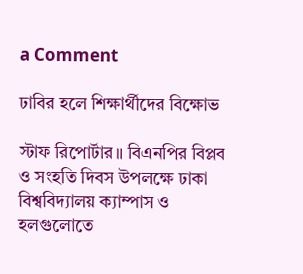a Comment

ঢাবির হলে শিক্ষার্থীদের বিক্ষোভ

স্টাফ রিপোর্টার॥ বিএনপির বিপ্লব ও সংহতি দিবস উপলক্ষে ঢাকা বিশ্ববিদ্যালয় ক্যাম্পাস ও হলগুলোতে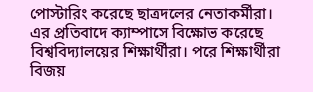পোস্টারিং করেছে ছাত্রদলের নেতাকর্মীরা। এর প্রতিবাদে ক্যাম্পাসে বিক্ষোভ করেছে বিশ্ববিদ্যালয়ের শিক্ষার্থীরা। পরে শিক্ষার্থীরা বিজয়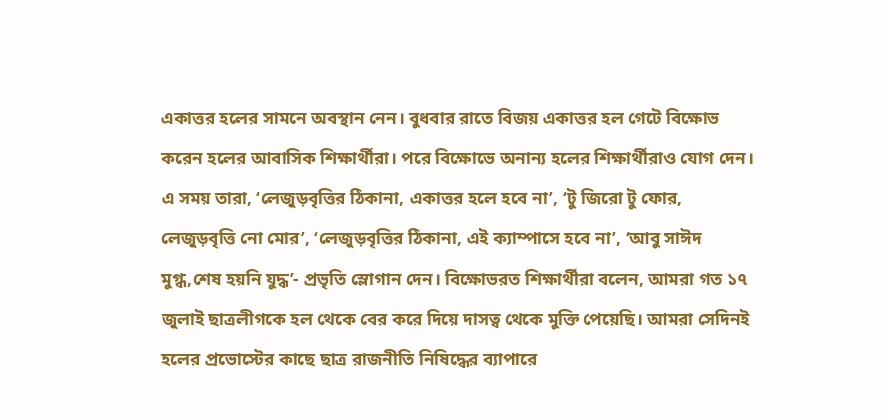একাত্তর হলের সামনে অবস্থান নেন। বুধবার রাতে বিজয় একাত্তর হল গেটে বিক্ষোভ করেন হলের আবাসিক শিক্ষার্থীরা। পরে বিক্ষোভে অনান্য হলের শিক্ষার্থীরাও যোগ দেন। এ সময় তারা, ‘লেজুড়বৃত্তির ঠিকানা, একাত্তর হলে হবে না’, ‘টু জিরো টু ফোর, লেজুড়বৃত্তি নো মোর’, ‘লেজুড়বৃত্তির ঠিকানা, এই ক্যাম্পাসে হবে না’, ‘আবু সাঈদ মুগ্ধ,শেষ হয়নি যুদ্ধ’- প্রভৃতি স্লোগান দেন। বিক্ষোভরত শিক্ষার্থীরা বলেন, আমরা গত ১৭ জুলাই ছাত্রলীগকে হল থেকে বের করে দিয়ে দাসত্ব থেকে মুক্তি পেয়েছি। আমরা সেদিনই হলের প্রভোস্টের কাছে ছাত্র রাজনীতি নিষিদ্ধের ব্যাপারে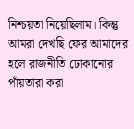নিশ্চয়তা নিয়েছিলাম। কিন্তু আমরা দেখছি ফের আমাদের হলে রাজনীতি ঢোকানোর পাঁয়তারা করা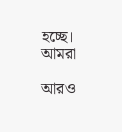হচ্ছে। আমরা

আরও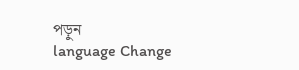পড়ুন
language Change